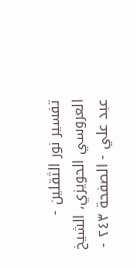تفسير نور الثقلين - العروسي الحويزي، الشيخ عبد علي - الصفحة ٢٤٣ -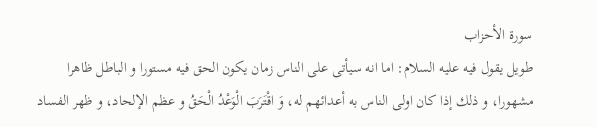سورة الأحزاب
طويل يقول فيه عليه السلام: اما انه سيأتى على الناس زمان يكون الحق فيه مستورا و الباطل ظاهرا مشهورا، و ذلك إذا كان اولى الناس به أعدائهم له، وَ اقْتَرَبَ الْوَعْدُ الْحَقُ و عظم الإلحاد، و ظهر الفساد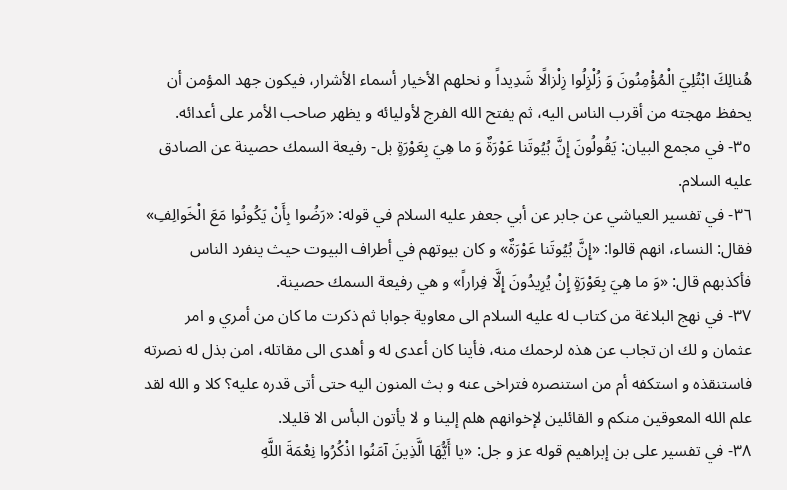هُنالِكَ ابْتُلِيَ الْمُؤْمِنُونَ وَ زُلْزِلُوا زِلْزالًا شَدِيداً و نحلهم الأخيار أسماء الأشرار، فيكون جهد المؤمن أن يحفظ مهجته من أقرب الناس اليه، ثم يفتح الله الفرج لأوليائه و يظهر صاحب الأمر على أعدائه.
٣٥- في مجمع البيان: يَقُولُونَ إِنَّ بُيُوتَنا عَوْرَةٌ وَ ما هِيَ بِعَوْرَةٍ بل- رفيعة السمك حصينة عن الصادق عليه السلام.
٣٦- في تفسير العياشي عن جابر عن أبي جعفر عليه السلام في قوله: «رَضُوا بِأَنْ يَكُونُوا مَعَ الْخَوالِفِ» فقال: النساء، انهم قالوا: «إِنَّ بُيُوتَنا عَوْرَةٌ» و كان بيوتهم في أطراف البيوت حيث ينفرد الناس فأكذبهم قال: «وَ ما هِيَ بِعَوْرَةٍ إِنْ يُرِيدُونَ إِلَّا فِراراً» و هي رفيعة السمك حصينة.
٣٧- في نهج البلاغة من كتاب له عليه السلام الى معاوية جوابا ثم ذكرت ما كان من أمري و امر عثمان و لك ان تجاب عن هذه لرحمك منه، فأينا كان أعدى له و أهدى الى مقاتله، امن بذل له نصرته فاستنقذه و استكفه أم من استنصره فتراخى عنه و بث المنون اليه حتى أتى قدره عليه؟ كلا و الله لقد علم الله المعوقين منكم و القائلين لإخوانهم هلم إلينا و لا يأتون البأس الا قليلا.
٣٨- في تفسير على بن إبراهيم قوله عز و جل: «يا أَيُّهَا الَّذِينَ آمَنُوا اذْكُرُوا نِعْمَةَ اللَّهِ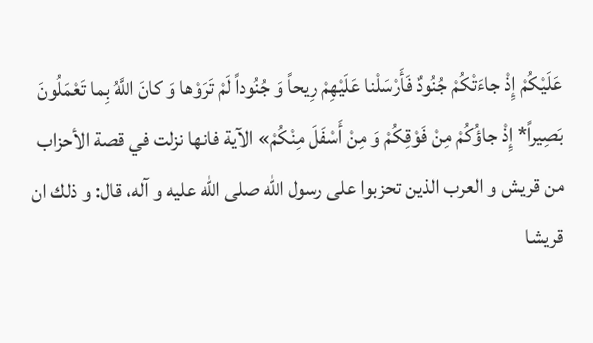عَلَيْكُمْ إِذْ جاءَتْكُمْ جُنُودٌ فَأَرْسَلْنا عَلَيْهِمْ رِيحاً وَ جُنُوداً لَمْ تَرَوْها وَ كانَ اللَّهُ بِما تَعْمَلُونَ بَصِيراً* إِذْ جاؤُكُمْ مِنْ فَوْقِكُمْ وَ مِنْ أَسْفَلَ مِنْكُمْ» الآية فانها نزلت في قصة الأحزاب من قريش و العرب الذين تحزبوا على رسول الله صلى الله عليه و آله، قال: و ذلك ان قريشا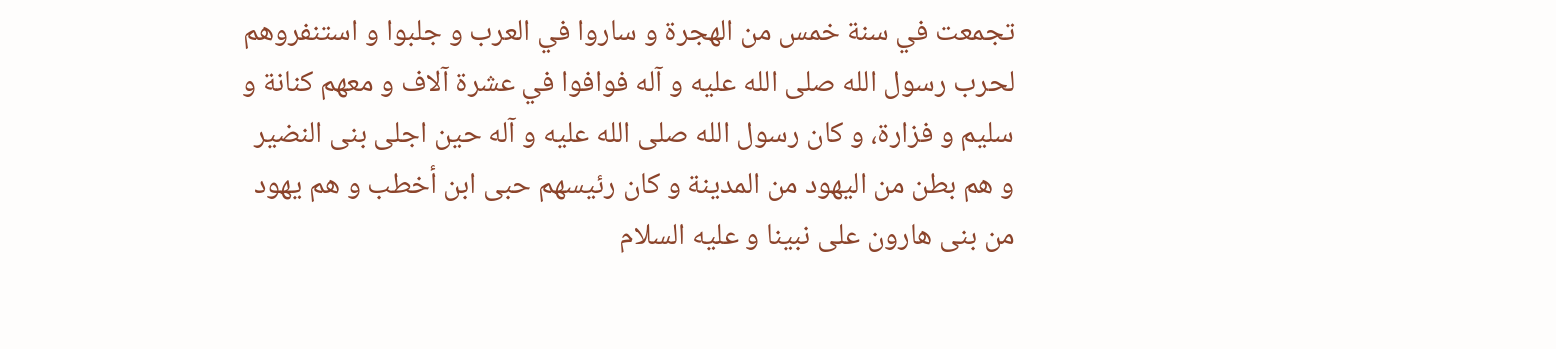تجمعت في سنة خمس من الهجرة و ساروا في العرب و جلبوا و استنفروهم لحرب رسول الله صلى الله عليه و آله فوافوا في عشرة آلاف و معهم كنانة و سليم و فزارة، و كان رسول الله صلى الله عليه و آله حين اجلى بنى النضير و هم بطن من اليهود من المدينة و كان رئيسهم حبى ابن أخطب و هم يهود من بنى هارون على نبينا و عليه السلام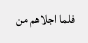فلما اجلاهم من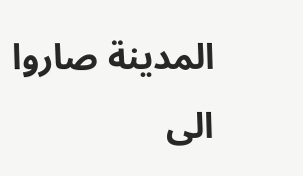المدينة صاروا الى